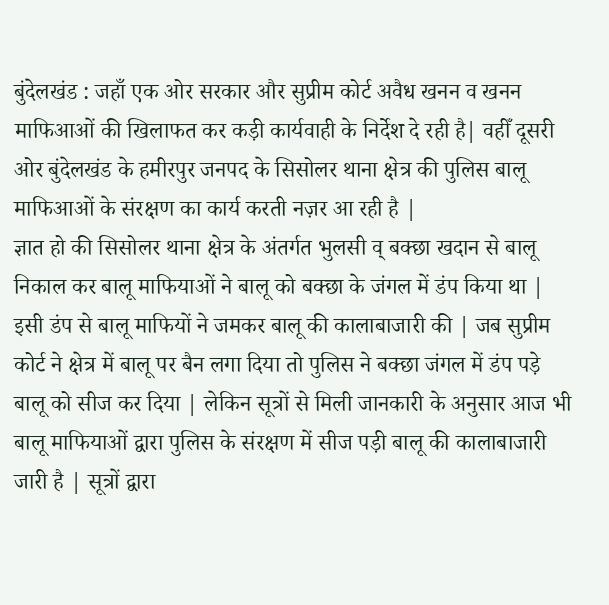बुंदेलखंड : जहाँ एक ओर सरकार और सुप्रीम कोर्ट अवैध खनन व खनन माफिआओं की खिलाफत कर कड़ी कार्यवाही के निर्देश दे रही है| वहीँ दूसरी ओर बुंदेलखंड के हमीरपुर जनपद के सिसोलर थाना क्षेत्र की पुलिस बालू माफिआओं के संरक्षण का कार्य करती नज़र आ रही है |
ज्ञात हो की सिसोलर थाना क्षेत्र के अंतर्गत भुलसी व् बक्छा खदान से बालू निकाल कर बालू माफियाओं ने बालू को बक्छा के जंगल में डंप किया था | इसी डंप से बालू माफियों ने जमकर बालू की कालाबाजारी की | जब सुप्रीम कोर्ट ने क्षेत्र में बालू पर बैन लगा दिया तो पुलिस ने बक्छा जंगल में डंप पड़े बालू को सीज कर दिया | लेकिन सूत्रों से मिली जानकारी के अनुसार आज भी बालू माफियाओं द्वारा पुलिस के संरक्षण में सीज पड़ी बालू की कालाबाजारी जारी है | सूत्रों द्वारा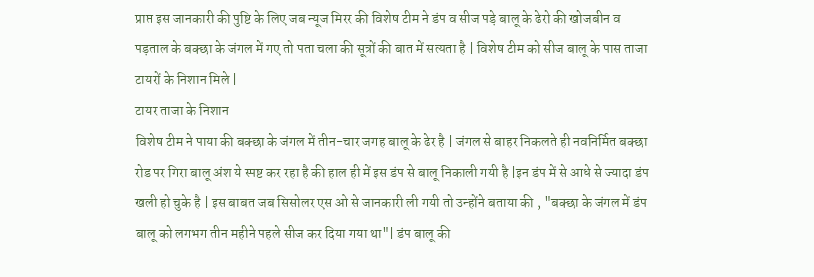प्राप्त इस जानकारी की पुष्टि के लिए जब न्यूज मिरर की विशेष टीम ने डंप व सीज पड़े बालू के ढेरो की खोजबीन व पड़ताल के बक्छा के जंगल में गए तो पता चला की सूत्रों की बात में सत्यता है | विशेष टीम को सीज बालू के पास ताजा टायरों के निशान मिले |
टायर ताजा के निशान
विशेष टीम ने पाया की बक्छा के जंगल में तीन-चार जगह बालू के ढेर है | जंगल से बाहर निकलते ही नवनिर्मित बक्छा रोड पर गिरा बालू अंश ये स्पष्ट कर रहा है की हाल ही में इस डंप से बालू निकाली गयी है |इन डंप में से आधे से ज्यादा डंप खली हो चुके है | इस बाबत जब सिसोलर एस ओ से जानकारी ली गयी तो उन्होंने बताया की , "बक्छा के जंगल में डंप बालू को लगभग तीन महीने पहले सीज कर दिया गया था"| डंप बालू की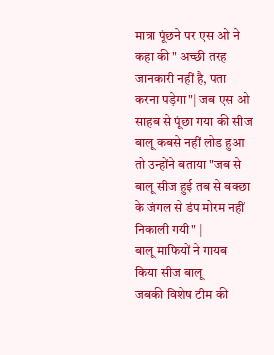मात्रा पूंछने पर एस ओ ने कहा की " अच्छी तरह जानकारी नहीं है, पता करना पड़ेगा"| जब एस ओ साहब से पूंछा गया की सीज बालू कबसे नहीं लोड हुआ तो उन्होंने बताया "जब से बालू सीज हुई तब से बक्छा के जंगल से डंप मोरम नहीं निकाली गयी" |
बालू माफियों ने गायब किया सीज बालू
जबकी विशेष टीम की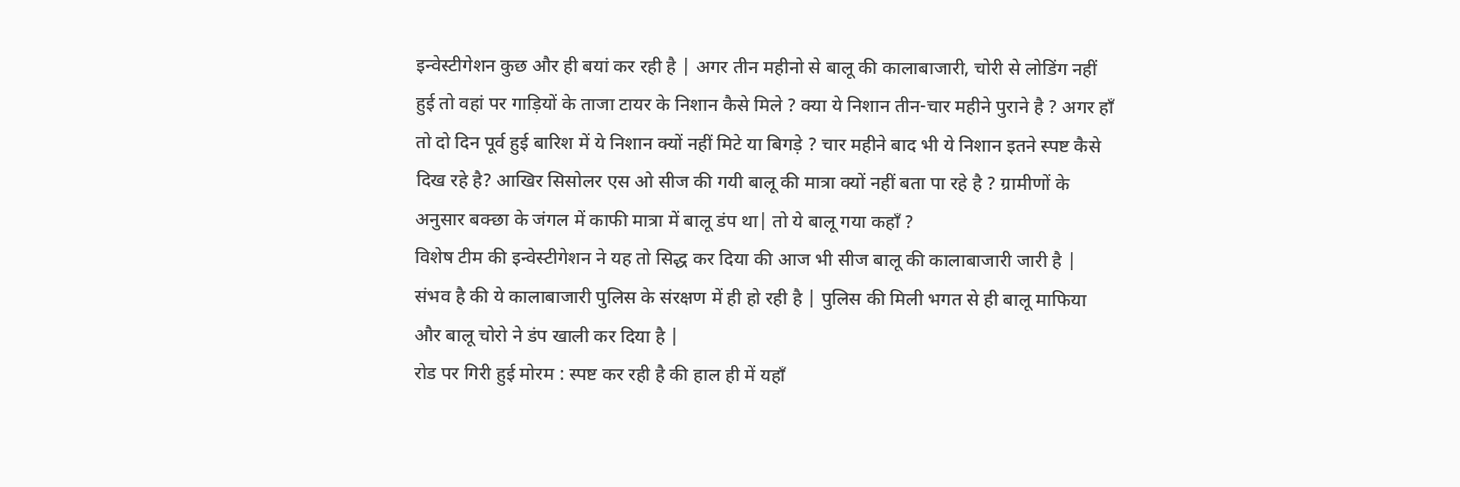इन्वेस्टीगेशन कुछ और ही बयां कर रही है | अगर तीन महीनो से बालू की कालाबाजारी, चोरी से लोडिंग नहीं हुई तो वहां पर गाड़ियों के ताजा टायर के निशान कैसे मिले ? क्या ये निशान तीन-चार महीने पुराने है ? अगर हाँ तो दो दिन पूर्व हुई बारिश में ये निशान क्यों नहीं मिटे या बिगड़े ? चार महीने बाद भी ये निशान इतने स्पष्ट कैसे दिख रहे है? आखिर सिसोलर एस ओ सीज की गयी बालू की मात्रा क्यों नहीं बता पा रहे है ? ग्रामीणों के अनुसार बक्छा के जंगल में काफी मात्रा में बालू डंप था| तो ये बालू गया कहाँ ?
विशेष टीम की इन्वेस्टीगेशन ने यह तो सिद्ध कर दिया की आज भी सीज बालू की कालाबाजारी जारी है | संभव है की ये कालाबाजारी पुलिस के संरक्षण में ही हो रही है | पुलिस की मिली भगत से ही बालू माफिया और बालू चोरो ने डंप खाली कर दिया है |
रोड पर गिरी हुई मोरम : स्पष्ट कर रही है की हाल ही में यहाँ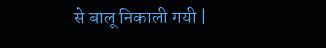से बालू निकाली गयी |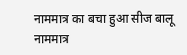नाममात्र का बचा हुआ सीज बालू
नाममात्र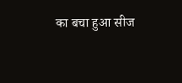का बचा हुआ सीज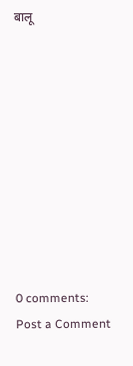बालू










0 comments:
Post a Comment